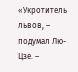«Укротитель львов, – подумал Лю-Цзе. –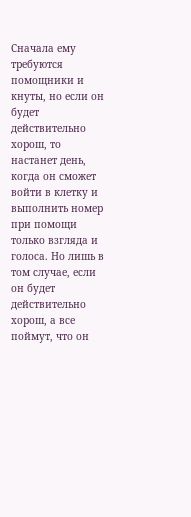Сначала ему требуются помощники и кнуты, но если он будет действительно хорош, то настанет день, когда он сможет войти в клетку и выполнить номер при помощи только взгляда и голоса. Но лишь в том случае, если он будет действительно хорош, а все поймут, что он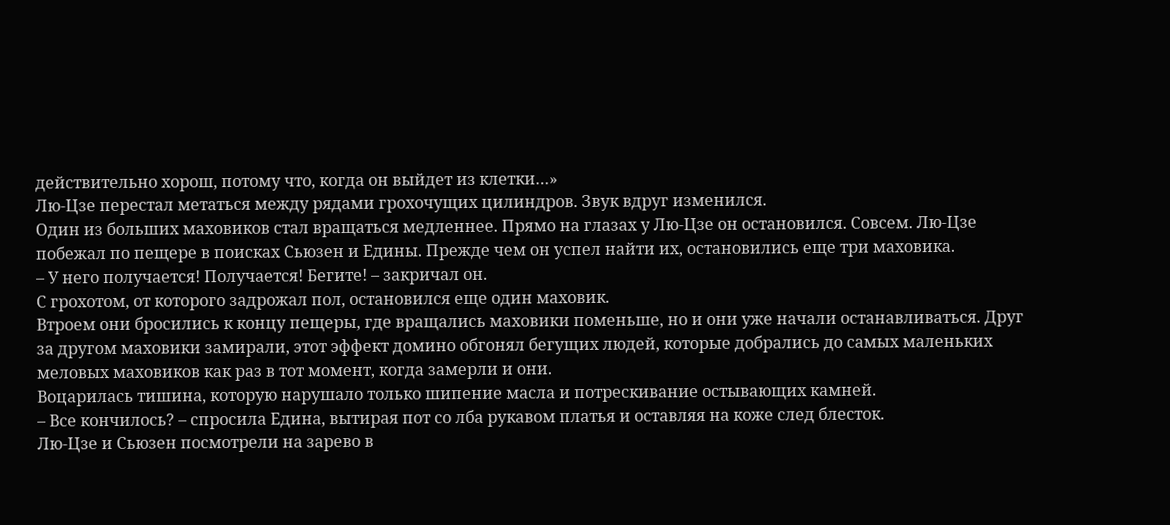действительно хорош, потому что, когда он выйдет из клетки…»
Лю-Цзе перестал метаться между рядами грохочущих цилиндров. Звук вдруг изменился.
Один из больших маховиков стал вращаться медленнее. Прямо на глазах у Лю-Цзе он остановился. Совсем. Лю-Цзе побежал по пещере в поисках Сьюзен и Едины. Прежде чем он успел найти их, остановились еще три маховика.
– У него получается! Получается! Бегите! – закричал он.
С грохотом, от которого задрожал пол, остановился еще один маховик.
Втроем они бросились к концу пещеры, где вращались маховики поменьше, но и они уже начали останавливаться. Друг за другом маховики замирали, этот эффект домино обгонял бегущих людей, которые добрались до самых маленьких меловых маховиков как раз в тот момент, когда замерли и они.
Воцарилась тишина, которую нарушало только шипение масла и потрескивание остывающих камней.
– Все кончилось? – спросила Едина, вытирая пот со лба рукавом платья и оставляя на коже след блесток.
Лю-Цзе и Сьюзен посмотрели на зарево в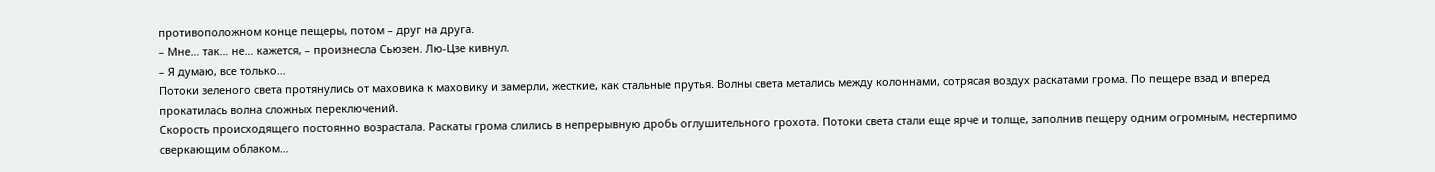противоположном конце пещеры, потом – друг на друга.
– Мне… так… не… кажется, – произнесла Сьюзен. Лю-Цзе кивнул.
– Я думаю, все только…
Потоки зеленого света протянулись от маховика к маховику и замерли, жесткие, как стальные прутья. Волны света метались между колоннами, сотрясая воздух раскатами грома. По пещере взад и вперед прокатилась волна сложных переключений.
Скорость происходящего постоянно возрастала. Раскаты грома слились в непрерывную дробь оглушительного грохота. Потоки света стали еще ярче и толще, заполнив пещеру одним огромным, нестерпимо сверкающим облаком…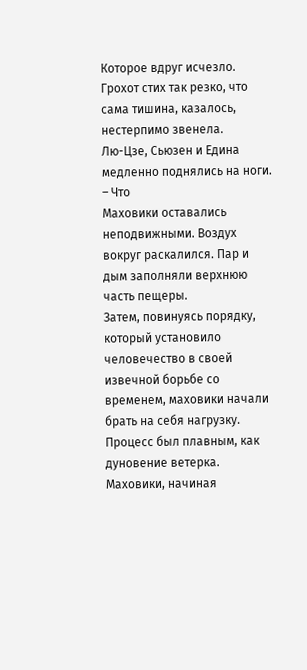Которое вдруг исчезло. Грохот стих так резко, что сама тишина, казалось, нестерпимо звенела.
Лю-Цзе, Сьюзен и Едина медленно поднялись на ноги.
– Что
Маховики оставались неподвижными. Воздух вокруг раскалился. Пар и дым заполняли верхнюю часть пещеры.
Затем, повинуясь порядку, который установило человечество в своей извечной борьбе со временем, маховики начали брать на себя нагрузку.
Процесс был плавным, как дуновение ветерка. Маховики, начиная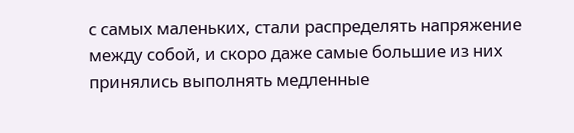с самых маленьких, стали распределять напряжение между собой, и скоро даже самые большие из них принялись выполнять медленные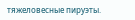тяжеловесные пируэты.